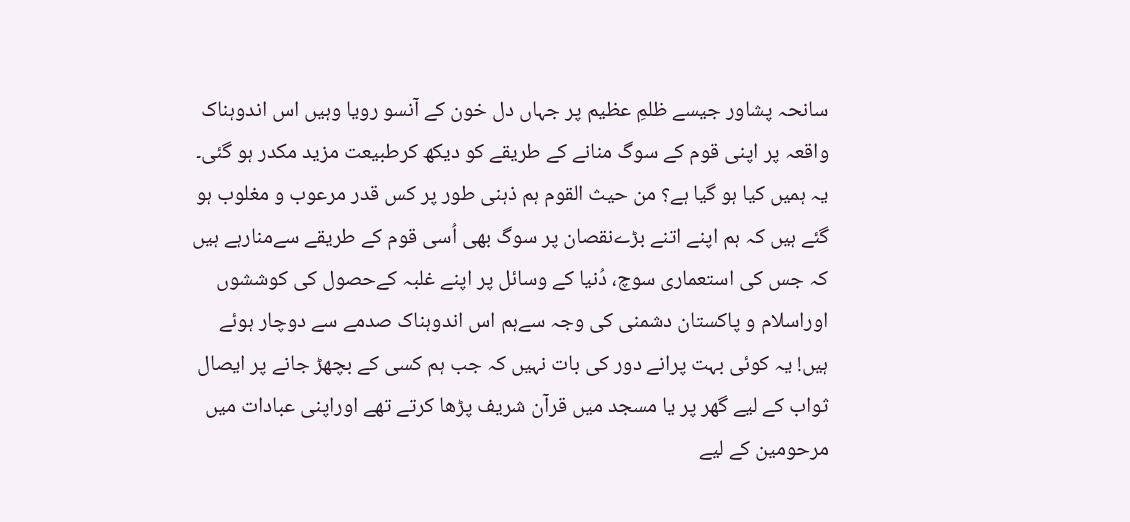سانحہ پشاور جیسے ظلمِ عظیم پر جہاں دل خون کے آنسو رویا وہیں اس اندوہناک واقعہ پر اپنی قوم کے سوگ منانے کے طریقے کو دیکھ کرطبیعت مزید مکدر ہو گئی۔ یہ ہمیں کیا ہو گیا ہے؟ من حیث القوم ہم ذہنی طور پر کس قدر مرعوب و مغلوب ہو گئے ہیں کہ ہم اپنے اتنے بڑےنقصان پر سوگ بھی اُسی قوم کے طریقے سےمنارہے ہیں کہ جس کی استعماری سوچ، دُنیا کے وسائل پر اپنے غلبہ کےحصول کی کوششوں اوراسلام و پاکستان دشمنی کی وجہ سےہم اس اندوہناک صدمے سے دوچار ہوئے ہیں! یہ کوئی بہت پرانے دور کی بات نہیں کہ جب ہم کسی کے بچھڑ جانے پر ایصال ثواب کے لیے گھر پر یا مسجد میں قرآن شریف پڑھا کرتے تھے اوراپنی عبادات میں مرحومین کے لیے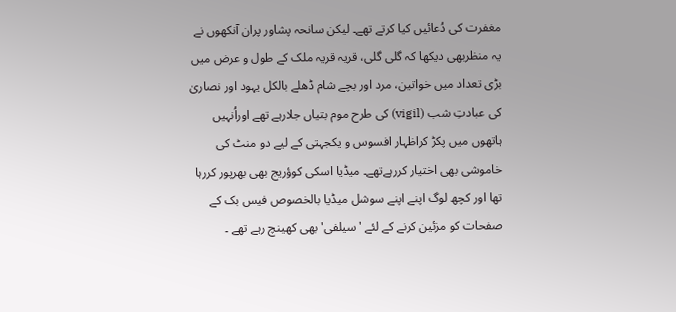مغفرت کی دُعائیں کیا کرتے تھے۔ لیکن سانحہ پشاور پران آنکھوں نے یہ منظربھی دیکھا کہ گلی گلی، قریہ قریہ ملک کے طول و عرض میں بڑی تعداد میں خواتین، مرد اور بچے شام ڈھلے بالکل یہود اور نصاریٰ کی عبادتِ شب (vigil) کی طرح موم بتیاں جلارہے تھے اوراُنہیں ہاتھوں میں پکڑ کراظہار افسوس و یکجہتی کے لیے دو منٹ کی خاموشی بھی اختیار کررہےتھے۔ میڈیا اسکی کوؤریج بھی بھرپور کررہا تھا اور کچھ لوگ اپنے اپنے سوشل میڈیا بالخصوص فیس بک کے صفحات کو مزئین کرنے کے لئے 'سیلفی' بھی کھینچ رہے تھے ۔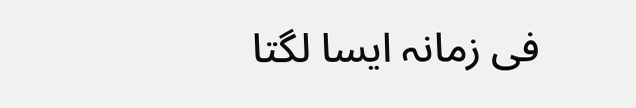فی زمانہ ایسا لگتا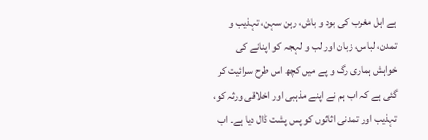ہے اہل مغرب کی بود و باش، رہن سہن، تہذیب و تمدن، لباس، زبان اور لب و لہجہ کو اپنانے کی خواہش ہماری رگ و پے میں کچھ اس طرح سرائیت کر گئی ہے کہ اب ہم نے اپنے مذہبی اور اخلاقی ورثہ کو، تہذیب اور تمدنی اثاثوں کو پس پشت ڈال دیا ہے۔ اب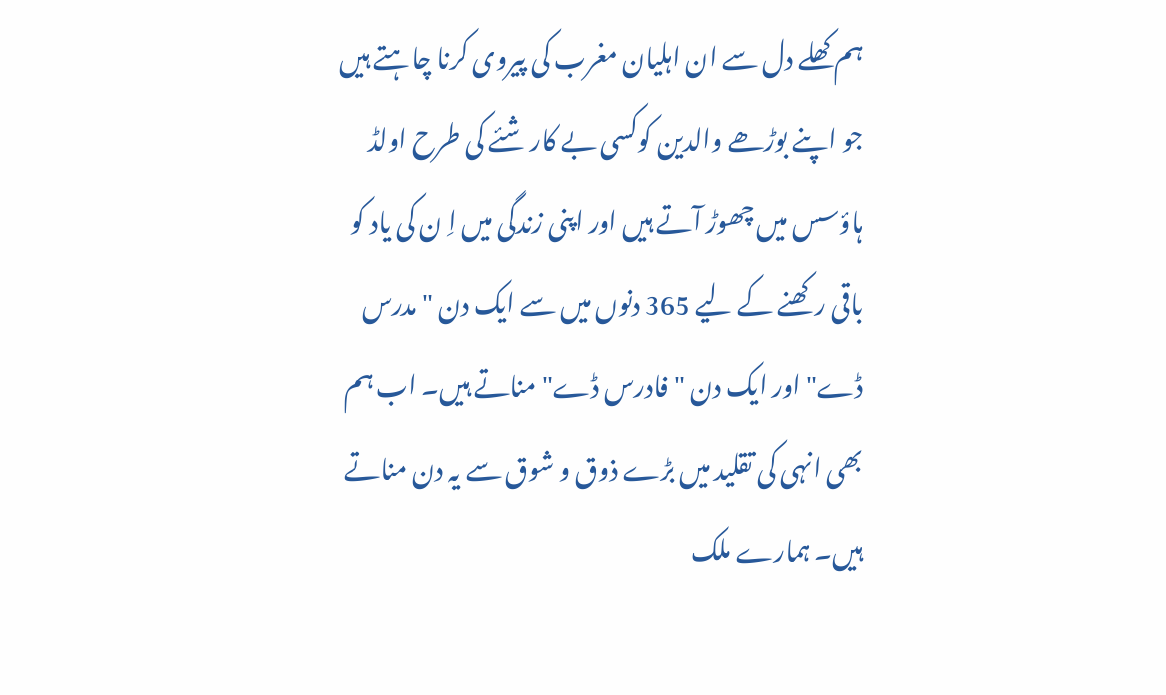ہم کھلے دل سے ان اہلیان مغرب کی پیروی کرنا چاہتے ہیں جو اپنے بوڑھے والدین کوکسی بے کار شئے کی طرح اولڈ ہاؤسس میں چھوڑ آتے ہیں اور اپنی زندگی میں اِ ن کی یاد کو باقی رکھنے کے لیے 365 دنوں میں سے ایک دن "مدرس ڈے" اور ایک دن "فادرس ڈے" مناتے ہیں۔ اب ہم بھی انہی کی تقلید میں بڑے ذوق و شوق سے یہ دن مناتے ہیں۔ ہمارے ملک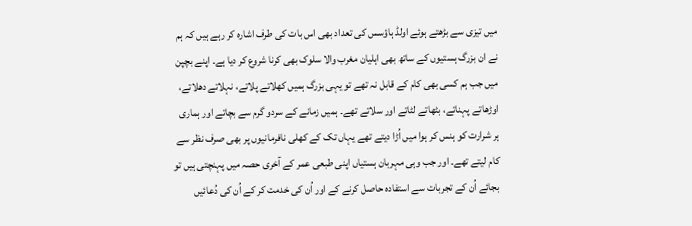میں تیزی سے بڑھتے ہوئے اولڈ ہاؤسس کی تعداد بھی اس بات کی طرف اشارہ کر رہے ہیں کہ ہم نے ان بزرگ ہستیوں کے ساتھ بھی اہلیان مغرب والا سلوک بھی کرنا شروع کر دیا ہے۔ اپنے بچپن میں جب ہم کسی بھی کام کے قابل نہ تھے تو یہی بزرگ ہمیں کھلاتے پلاتے، نہلاتے دھلاتے، اوڑھاتے پہناتے، بٹھاتے لٹاتے اور سلاتے تھے۔ ہمیں زمانے کے سردو گرم سے بچاتے اور ہماری ہر شرارت کو ہنس کر ہوا میں اُڑا دیتے تھے یہاں تک کے کھلی نافرمانیوں پر بھی صرف نظر سے کام لیتے تھے۔ اور جب وہی مہربان ہستیاں اپنی طبعی عمر کے آخری حصہ میں پہنچتی ہیں تو بجائے اُن کے تجربات سے استفادہ حاصل کرنے کے اور اُن کی خدمت کر کے اُن کی دُعائیں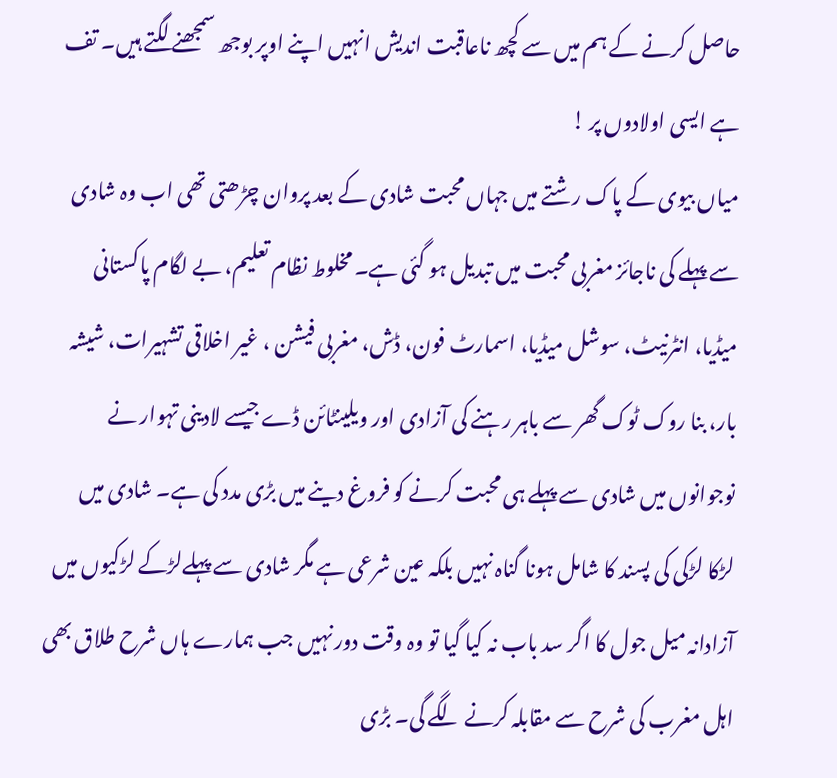حاصل کرنے کے ہم میں سے کچھ ناعاقبت اندیش انہیں اپنے اوپر بوجھ سمجھنے لگتے ہیں۔ تف ہے ایسی اولادوں پر !
میاں بیوی کے پاک رشتے میں جہاں محبت شادی کے بعد پروان چڑھتی تھی اب وہ شادی سے پہلے کی ناجائز مغربی محبت میں تبدیل ہو گئی ہے۔ مخلوط نظام تعلیم، بے لگام پاکستانی میڈیا، انٹرنیٹ، سوشل میڈیا، اسمارٹ فون، ڈش، مغربی فیشن ، غیر اخلاقی تشہیرات، شیشہ بار، بنا روک ٹوک گھر سے باہر رہنے کی آزادی اور ویلینٹائن ڈے جیسے لادینی تہوار نے نوجوانوں میں شادی سے پہلے ہی محبت کرنے کو فروغ دینے میں بڑی مدد کی ہے۔ شادی میں لڑکا لڑکی کی پسند کا شامل ہونا گناہ نہیں بلکہ عین شرعی ہے مگر شادی سے پہلےلڑکے لڑکیوں میں آزادانہ میل جول کا اگر سد باب نہ کیا گیا تو وہ وقت دور نہیں جب ہمارے ہاں شرح طلاق بھی اہل مغرب کی شرح سے مقابلہ کرنے لگے گی۔ بڑی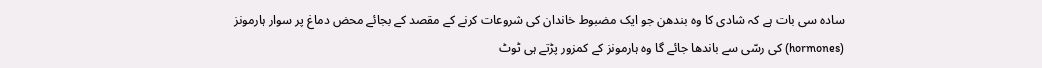سادہ سی بات ہے کہ شادی کا وہ بندھن جو ایک مضبوط خاندان کی شروعات کرنے کے مقصد کے بجائے محض دماغ پر سوار ہارمونز (hormones) کی رسّی سے باندھا جائے گا وہ ہارمونز کے کمزور پڑتے ہی ٹوٹ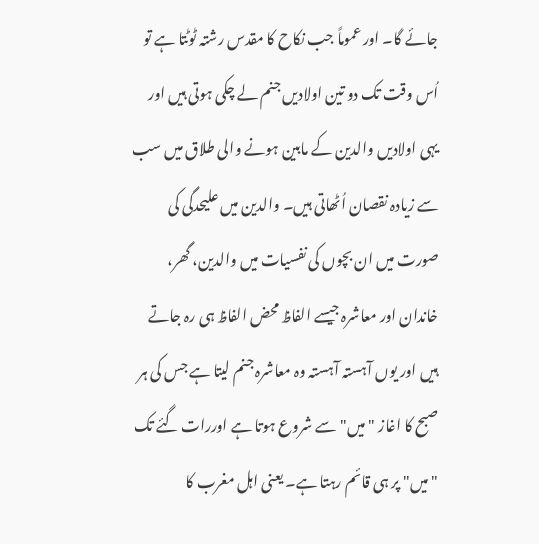جائے گا۔ اور عموماً جب نکاح کا مقدس رشتہ ٹوٹتا ہے تو اُس وقت تک دو تین اولادیں جنم لے چکی ہوتی ہیں اور یہی اولادیں والدین کے مابین ہونے والی طلاق میں سب سے زیادہ نقصان اُٹھاتی ہیں۔ والدین میں علیحدگی کی صورت میں ان بچوں کی نفسیات میں والدین، گھر، خاندان اور معاشرہ جیسے الفاظ محض الفاظ ہی رہ جاتے ہیں اور یوں آہستہ آہستہ وہ معاشرہ جنم لیتا ہے جس کی ہر صبح کا اغاز "میں" سے شروع ہوتا ہے اوررات گئے تک "میں" پر ہی قائم رہتا ہے۔ یعنی اہل مغرب کا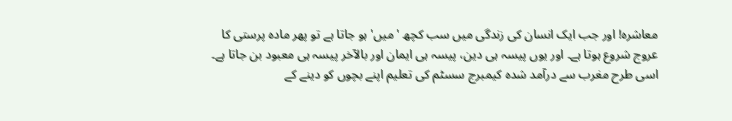معاشرہ! اور جب ایک انسان کی زندگی میں سب کچھ 'میں' ہو جاتا ہے تو پھر مادہ پرستی کا عروج شروع ہوتا ہے۔ اور یوں پیسہ ہی دین، پیسہ ہی ایمان اور بالآخر پیسہ ہی معبود بن جاتا ہے۔
اسی طرح مغرب سے درآمد شدہ کیمبرج سسٹم کی تعلیم اپنے بچوں کو دینے کے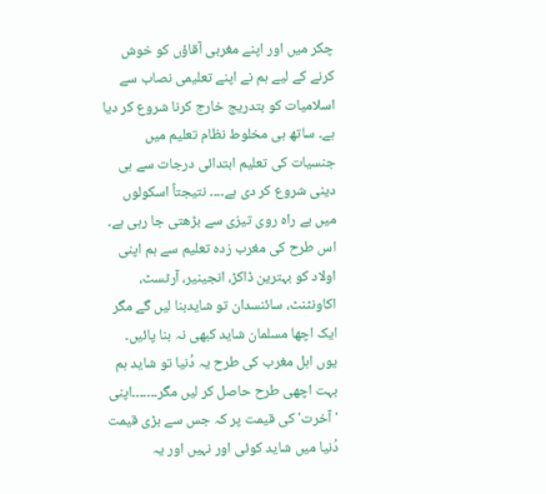چکر میں اور اپنے مغربی آقاؤں کو خوش کرنے کے لیے ہم نے اپنے تعلیمی نصاب سے اسلامیات کو بتدریج خارج کرنا شروع کر دیا ہے۔ ساتھ ہی مخلوط نظام تعلیم میں جنسیات کی تعلیم ابتدائی درجات سے ہی دینی شروع کر دی ہے۔۔۔۔ نتیجتاً اسکولوں میں بے راہ روی تیزی سے بڑھتی جا رہی ہے۔ اس طرح کی مغرب زدہ تعلیم سے ہم اپنی اولاد کو بہترین ڈاکڑ، انجینیر، آرٹسٹ، اکاونٹنٹ، سائنسدان تو شایدبنا لیں گے مگر ایک اچھا مسلمان شاید کبھی نہ بنا پائیں۔ یوں اہل مغرب کی طرح یہ دُنیا تو شاید ہم بہت اچھی طرح حاصل کر لیں مگر۔۔۔۔۔۔۔اپنی ' آخرت' کی قیمت پر کہ جس سے بڑی قیمت دُنیا میں شاید کوئی اور نہیں اور یہ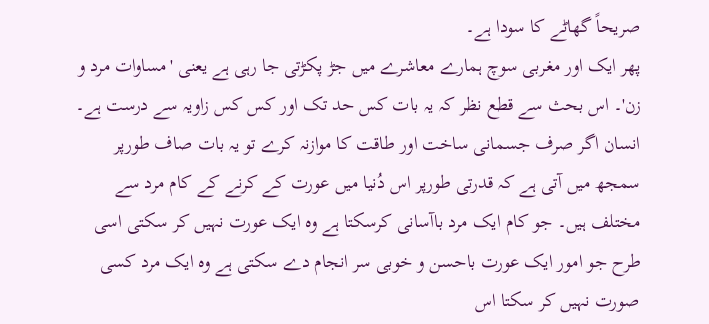صریحاً گھاٹے کا سودا ہے۔
پھر ایک اور مغربی سوچ ہمارے معاشرے میں جڑ پکڑتی جا رہی ہے یعنی 'مساوات مرد و زن'۔ اس بحث سے قطع نظر کہ یہ بات کس حد تک اور کس کس زاویہ سے درست ہے۔ انسان اگر صرف جسمانی ساخت اور طاقت کا موازنہ کرے تو یہ بات صاف طورپر سمجھ میں آتی ہے کہ قدرتی طورپر اس دُنیا میں عورت کے کرنے کے کام مرد سے مختلف ہیں۔ جو کام ایک مرد باآسانی کرسکتا ہے وہ ایک عورت نہیں کر سکتی اسی طرح جو امور ایک عورت باحسن و خوبی سر انجام دے سکتی ہے وہ ایک مرد کسی صورت نہیں کر سکتا اس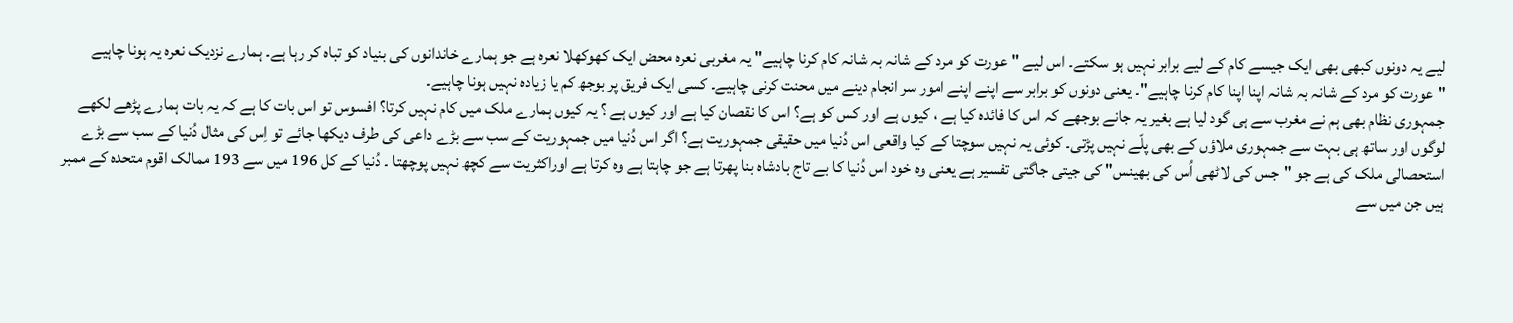لیے یہ دونوں کبھی بھی ایک جیسے کام کے لیے برابر نہیں ہو سکتے۔ اس لیے "عورت کو مرد کے شانہ بہ شانہ کام کرنا چاہیے" یہ مغربی نعرہ محض ایک کھوکھلا نعرہ ہے جو ہمارے خاندانوں کی بنیاد کو تباہ کر رہا ہے۔ ہمارے نزدیک نعرہ یہ ہونا چاہیے "عورت کو مرد کے شانہ بہ شانہ اپنا اپنا کام کرنا چاہیے"۔ یعنی دونوں کو برابر سے اپنے اپنے امور سر انجام دینے میں محنت کرنی چاہیے۔ کسی ایک فریق پر بوجھ کم یا زیادہ نہیں ہونا چاہیے۔
جمہوری نظام بھی ہم نے مغرب سے ہی گود لیا ہے بغیر یہ جانے بوجھے کہ اس کا فائدہ کیا ہے ، کیوں ہے اور کس کو ہے؟ اس کا نقصان کیا ہے اور کیوں ہے ؟ یہ کیوں ہمارے ملک میں کام نہیں کرتا؟ افسوس تو اس بات کا ہے کہ یہ بات ہمارے پڑھے لکھے لوگوں اور ساتھ ہی بہت سے جمہوری ملاؤں کے بھی پلّے نہیں پڑتی۔ کوئی یہ نہیں سوچتا کے کیا واقعی اس دُنیا میں حقیقی جمہوریت ہے؟ اگر اس دُنیا میں جمہوریت کے سب سے بڑے داعی کی طرف دیکھا جائے تو اِس کی مثال دُنیا کے سب سے بڑے استحصالی ملک کی ہے جو "جس کی لاٹھی اُس کی بھینس" کی جیتی جاگتی تفسیر ہے یعنی وہ خود اس دُنیا کا بے تاج بادشاہ بنا پھرتا ہے جو چاہتا ہے وہ کرتا ہے اوراکثریت سے کچھ نہیں پوچھتا ۔ دُنیا کے کل 196 میں سے 193 ممالک اقوم متحدہ کے ممبر ہیں جن میں سے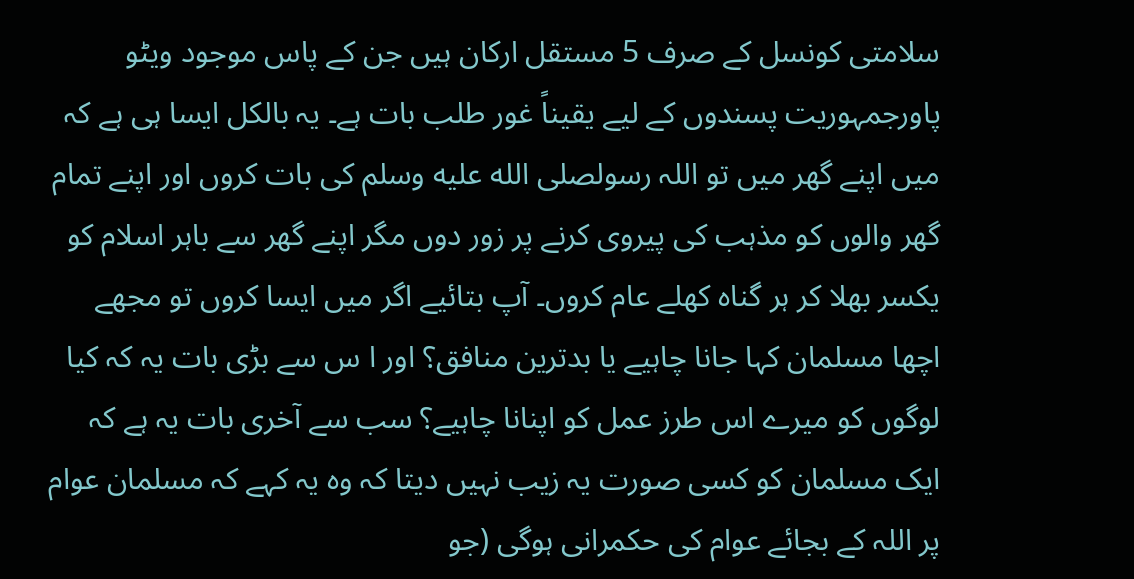سلامتی کونسل کے صرف 5 مستقل ارکان ہیں جن کے پاس موجود ویٹو پاورجمہوریت پسندوں کے لیے یقیناً غور طلب بات ہے۔ یہ بالکل ایسا ہی ہے کہ میں اپنے گھر میں تو اللہ رسولصلى الله عليه وسلم کی بات کروں اور اپنے تمام گھر والوں کو مذہب کی پیروی کرنے پر زور دوں مگر اپنے گھر سے باہر اسلام کو یکسر بھلا کر ہر گناہ کھلے عام کروں۔ آپ بتائیے اگر میں ایسا کروں تو مجھے اچھا مسلمان کہا جانا چاہیے یا بدترین منافق؟ اور ا س سے بڑی بات یہ کہ کیا لوگوں کو میرے اس طرز عمل کو اپنانا چاہیے؟ سب سے آخری بات یہ ہے کہ ایک مسلمان کو کسی صورت یہ زیب نہیں دیتا کہ وہ یہ کہے کہ مسلمان عوام پر اللہ کے بجائے عوام کی حکمرانی ہوگی (جو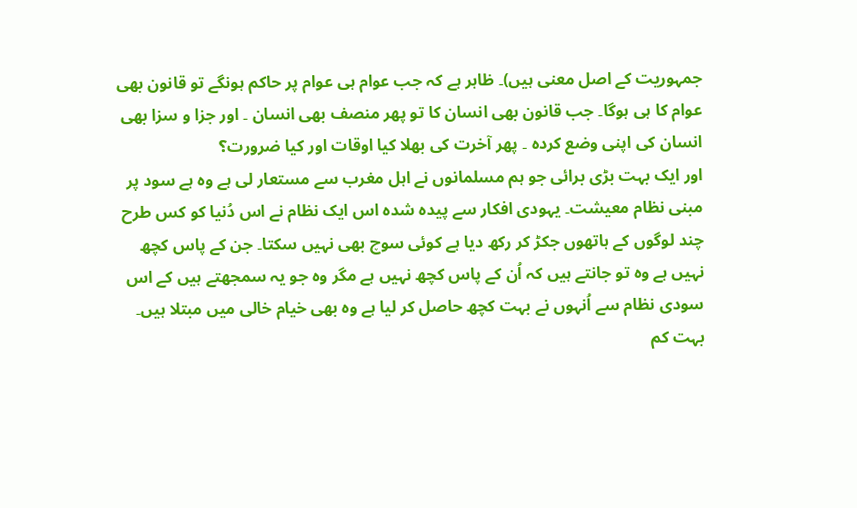جمہوریت کے اصل معنی ہیں)۔ ظاہر ہے کہ جب عوام ہی عوام پر حاکم ہونگے تو قانون بھی عوام کا ہی ہوگا۔ جب قانون بھی انسان کا تو پھر منصف بھی انسان ۔ اور جزا و سزا بھی انسان کی اپنی وضع کردہ ۔ پھر آخرت کی بھلا کیا اوقات اور کیا ضرورت؟
اور ایک بہت بڑی برائی جو ہم مسلمانوں نے اہل مغرب سے مستعار لی ہے وہ ہے سود پر مبنی نظام معیشت۔ یہودی افکار سے پیدہ شدہ اس ایک نظام نے اس دُنیا کو کس طرح چند لوگوں کے ہاتھوں جکڑ کر رکھ دیا ہے کوئی سوچ بھی نہیں سکتا۔ جن کے پاس کچھ نہیں ہے وہ تو جانتے ہیں کہ اُن کے پاس کچھ نہیں ہے مگر وہ جو یہ سمجھتے ہیں کے اس سودی نظام سے اُنہوں نے بہت کچھ حاصل کر لیا ہے وہ بھی خیام خالی میں مبتلا ہیں۔ بہت کم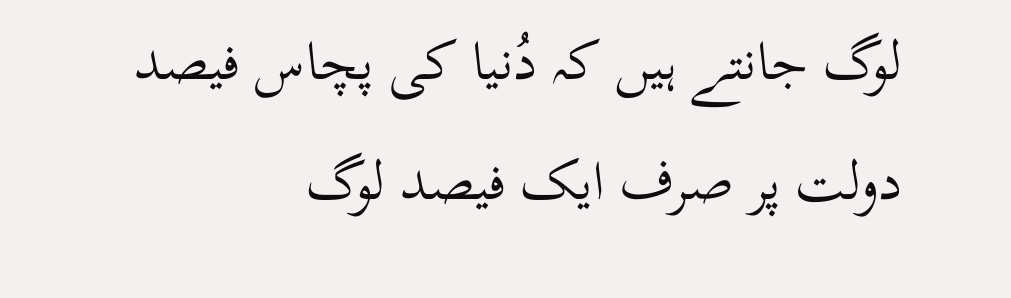لوگ جانتے ہیں کہ دُنیا کی پچاس فیصد دولت پر صرف ایک فیصد لوگ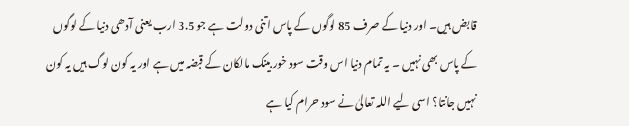قابض ہیں۔ اور دنیا کے صرف 85 لوگوں کے پاس اتنی دولت ہے جو 3.5 ارب یعنی آدھی دنیا کے لوگوں کے پاس بھی نہیں ۔ یہ تمام دنیا اس وقت سود خور بینک مالکان کے قبضہ میں ہے اور یہ کون لوگ ہیں یہ کون نہیں جانتا؟ اسی لیے اللہ تعالیٰ نے سود حرام کیا ہے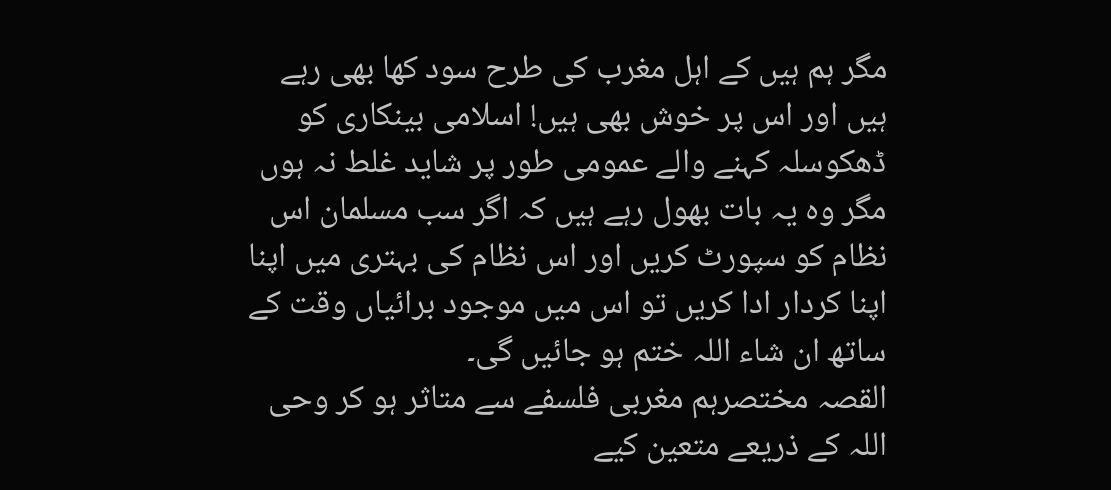مگر ہم ہیں کے اہل مغرب کی طرح سود کھا بھی رہے ہیں اور اس پر خوش بھی ہیں! اسلامی بینکاری کو ڈھکوسلہ کہنے والے عمومی طور پر شاید غلط نہ ہوں مگر وہ یہ بات بھول رہے ہیں کہ اگر سب مسلمان اس نظام کو سپورٹ کریں اور اس نظام کی بہتری میں اپنا اپنا کردار ادا کریں تو اس میں موجود برائیاں وقت کے ساتھ ان شاء اللہ ختم ہو جائیں گی۔
القصہ مختصرہم مغربی فلسفے سے متاثر ہو کر وحی اللہ کے ذریعے متعین کیے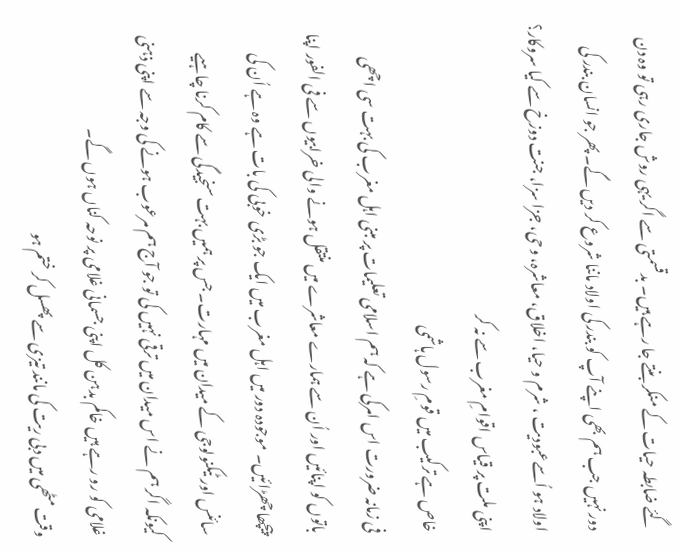گئے ضابطہ حیات کے منکر بنتے جا رہے ہیں۔ بدقسمتی سے اگر یہی روش جاری رہی تو وہ دن دور نہیں جب ہم بھی اپنے آپ کو بندر کی اولاد ماننا شروع کر دیں گے۔ پھر جو انسان بندر کی اولاد ہو اُسےعبودیت ، شرم و حیا، اخلاق، معاشرہ، وحی، جزا سزا، جنت دوزخ سے کیا سروکار؟
اپنی ملت پر قیاس اقوامِ مغرب سے نہ کر
خاص ہے ترکیب میں قومِ رسول ہاشمی
فی زمانہ ضرورت اس امرکی ہے کہ ہم اسلامی تعلیمات پر مبنی اہل مغرب کی بہت سی اچھی باتوں کو اپنائیں اور اُن سے ہمارے معاشرے میں منتقل ہونے والی خرابیوں سے فی الفور اپنا پیچھا چھڑائیں۔ موجودہ دور میں اہل مغرب میں ایک جو بڑی خوبی کی بات ہے وہ ہے اُن کی سائنس اور ٹیکنولوجی کے میدان میں مہارت۔ جس پر ہمیں بہت سنجیدگی سے کام کرنا چاہیے کیونکہ اگر ہم نے اس میدان میں ترقی نہیں کی تو جو آج ہم مرعوب ہونے کی وجہ سے اپنی ذہنی غلامی کو رو رہے ہیں خاکم بدہن کل اپنی جسمانی غلامی پر نوحہ کناں ہوں گے۔
وقت مٹھی میں دبی ریت کی مانند تیزی سے پھسل کر ختم ہو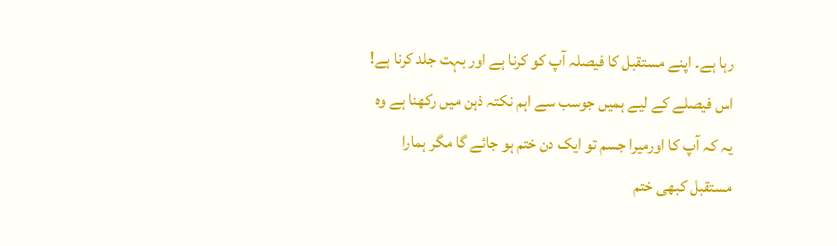رہا ہے۔ اپنے مستقبل کا فیصلہ آپ کو کرنا ہے اور بہت جلد کرنا ہے! اس فیصلے کے لیے ہمیں جوسب سے اہم نکتہ ذہن میں رکھنا ہے وہ یہ کہ آپ کا اورمیرا جسم تو ایک دن ختم ہو جائے گا مگر ہمارا مستقبل کبھی ختم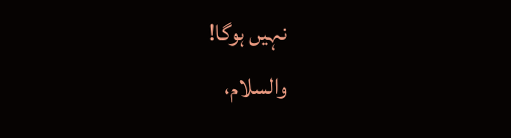نہیں ہوگا!
والسلام،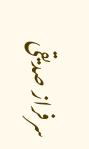سرفراز صدیقی